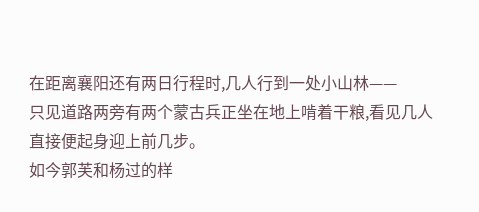在距离襄阳还有两日行程时,几人行到一处小山林——
只见道路两旁有两个蒙古兵正坐在地上啃着干粮,看见几人直接便起身迎上前几步。
如今郭芙和杨过的样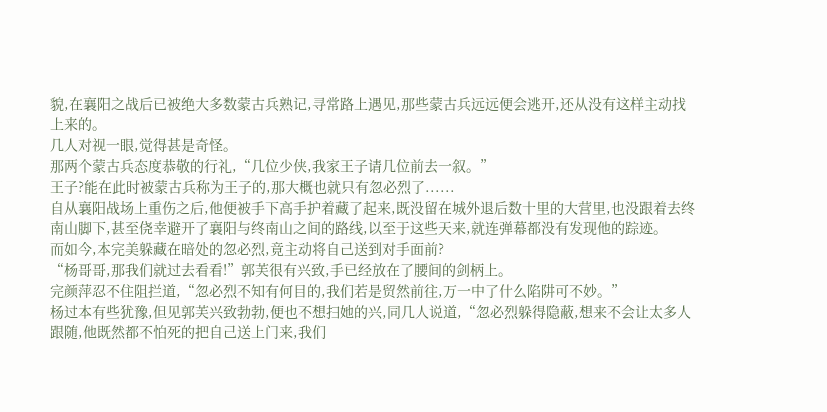貌,在襄阳之战后已被绝大多数蒙古兵熟记,寻常路上遇见,那些蒙古兵远远便会逃开,还从没有这样主动找上来的。
几人对视一眼,觉得甚是奇怪。
那两个蒙古兵态度恭敬的行礼,“几位少侠,我家王子请几位前去一叙。”
王子?能在此时被蒙古兵称为王子的,那大概也就只有忽必烈了......
自从襄阳战场上重伤之后,他便被手下高手护着藏了起来,既没留在城外退后数十里的大营里,也没跟着去终南山脚下,甚至侥幸避开了襄阳与终南山之间的路线,以至于这些天来,就连弹幕都没有发现他的踪迹。
而如今,本完美躲藏在暗处的忽必烈,竟主动将自己送到对手面前?
“杨哥哥,那我们就过去看看!”郭芙很有兴致,手已经放在了腰间的剑柄上。
完颜萍忍不住阻拦道,“忽必烈不知有何目的,我们若是贸然前往,万一中了什么陷阱可不妙。”
杨过本有些犹豫,但见郭芙兴致勃勃,便也不想扫她的兴,同几人说道,“忽必烈躲得隐蔽,想来不会让太多人跟随,他既然都不怕死的把自己送上门来,我们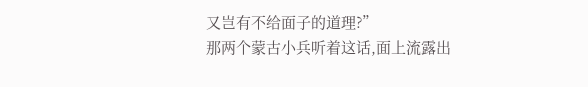又岂有不给面子的道理?”
那两个蒙古小兵听着这话,面上流露出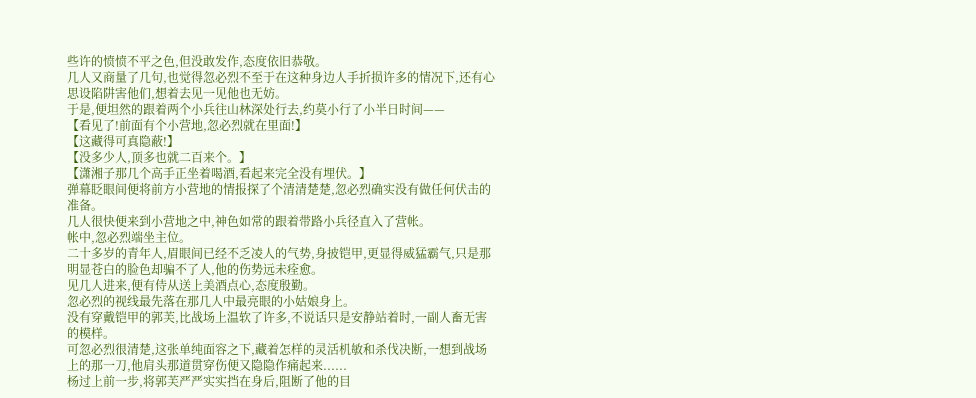些许的愤愤不平之色,但没敢发作,态度依旧恭敬。
几人又商量了几句,也觉得忽必烈不至于在这种身边人手折损许多的情况下,还有心思设陷阱害他们,想着去见一见他也无妨。
于是,便坦然的跟着两个小兵往山林深处行去,约莫小行了小半日时间——
【看见了!前面有个小营地,忽必烈就在里面!】
【这藏得可真隐蔽!】
【没多少人,顶多也就二百来个。】
【潇湘子那几个高手正坐着喝酒,看起来完全没有埋伏。】
弹幕眨眼间便将前方小营地的情报探了个清清楚楚,忽必烈确实没有做任何伏击的准备。
几人很快便来到小营地之中,神色如常的跟着带路小兵径直入了营帐。
帐中,忽必烈端坐主位。
二十多岁的青年人,眉眼间已经不乏凌人的气势,身披铠甲,更显得威猛霸气,只是那明显苍白的脸色却骗不了人,他的伤势远未痊愈。
见几人进来,便有侍从送上美酒点心,态度殷勤。
忽必烈的视线最先落在那几人中最亮眼的小姑娘身上。
没有穿戴铠甲的郭芙,比战场上温软了许多,不说话只是安静站着时,一副人畜无害的模样。
可忽必烈很清楚,这张单纯面容之下,藏着怎样的灵活机敏和杀伐决断,一想到战场上的那一刀,他肩头那道贯穿伤便又隐隐作痛起来......
杨过上前一步,将郭芙严严实实挡在身后,阻断了他的目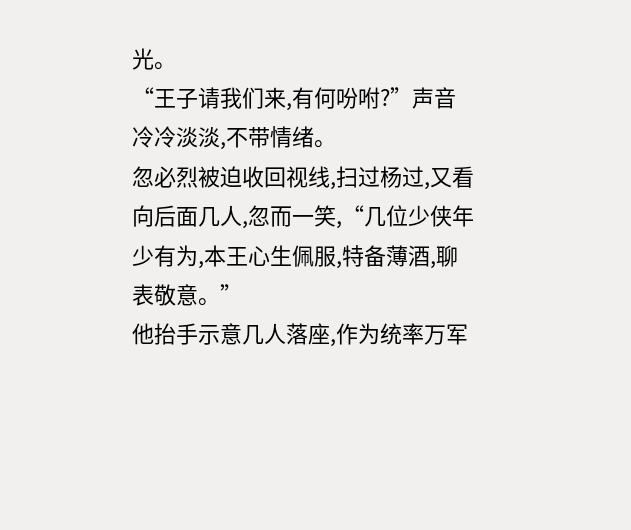光。
“王子请我们来,有何吩咐?”声音冷冷淡淡,不带情绪。
忽必烈被迫收回视线,扫过杨过,又看向后面几人,忽而一笑,“几位少侠年少有为,本王心生佩服,特备薄酒,聊表敬意。”
他抬手示意几人落座,作为统率万军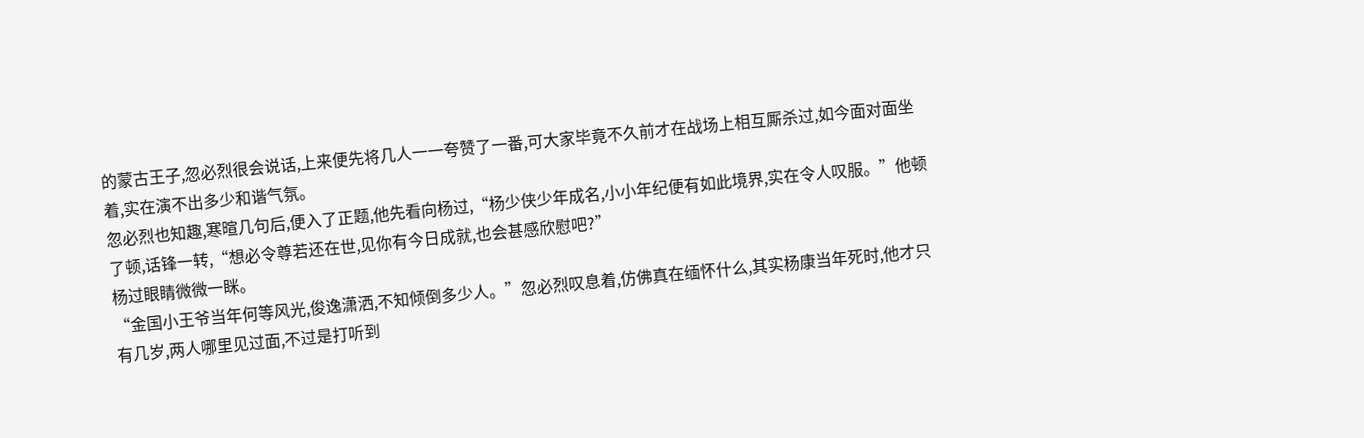的蒙古王子,忽必烈很会说话,上来便先将几人一一夸赞了一番,可大家毕竟不久前才在战场上相互厮杀过,如今面对面坐着,实在演不出多少和谐气氛。
忽必烈也知趣,寒暄几句后,便入了正题,他先看向杨过,“杨少侠少年成名,小小年纪便有如此境界,实在令人叹服。”他顿了顿,话锋一转,“想必令尊若还在世,见你有今日成就,也会甚感欣慰吧?”
杨过眼睛微微一眯。
“金国小王爷当年何等风光,俊逸潇洒,不知倾倒多少人。”忽必烈叹息着,仿佛真在缅怀什么,其实杨康当年死时,他才只有几岁,两人哪里见过面,不过是打听到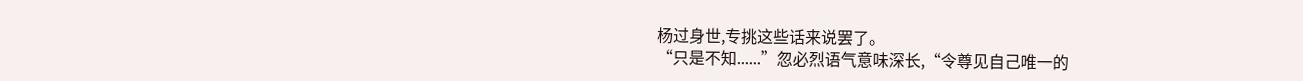杨过身世,专挑这些话来说罢了。
“只是不知......”忽必烈语气意味深长,“令尊见自己唯一的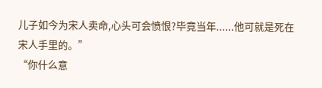儿子如今为宋人卖命,心头可会愤恨?毕竟当年......他可就是死在宋人手里的。”
“你什么意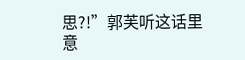思?!”郭芙听这话里意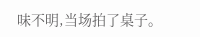味不明,当场拍了桌子。